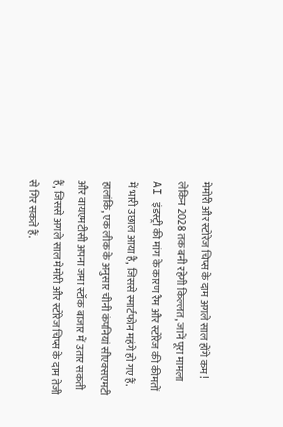मेमोरी और स्टोरेज चिप्स के दाम अगले साल होंगे कम! लेकिन 2028 तक बनी रहेगी किल्लत, जानें पूरा मामला
AI इंडस्ट्री की मांग के कारण रैम और स्टोरेज की कीमतों में भारी उछाल आया है, जिससे स्मार्टफोन महंगे हो गए हैं. हालांकि, एक लीक के अनुसार चीनी कंपनियां सीएक्सएमटी और वायएमटीसी अपना जमा स्टॉक बाजार में उतार सकती हैं, जिससे अगले साल मेमोरी और स्टोरेज चिप्स के दाम तेजी से गिर सकते हैं.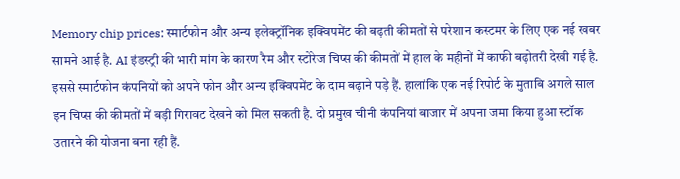Memory chip prices: स्मार्टफोन और अन्य इलेक्ट्रॉनिक इक्विपमेंट की बढ़ती कीमतों से परेशान कस्टमर के लिए एक नई खबर सामने आई है. AI इंडस्ट्री की भारी मांग के कारण रैम और स्टोरेज चिप्स की कीमतों में हाल के महीनों में काफी बढ़ोतरी देखी गई है. इससे स्मार्टफोन कंपनियों को अपने फोन और अन्य इक्विपमेंट के दाम बढ़ाने पड़े हैं. हालांकि एक नई रिपोर्ट के मुताबि अगले साल इन चिप्स की कीमतों में बड़ी गिरावट देखने को मिल सकती है. दो प्रमुख चीनी कंपनियां बाजार में अपना जमा किया हुआ स्टॉक उतारने की योजना बना रही हैं.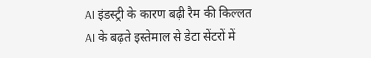AI इंडस्ट्री के कारण बढ़ी रैम की किल्लत
AI के बढ़ते इस्तेमाल से डेटा सेंटरों में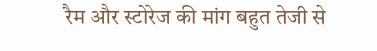रैम और स्टोरेज की मांग बहुत तेजी से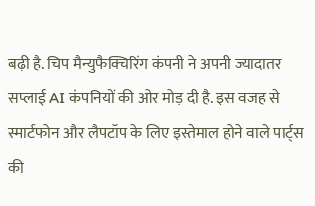बढ़ी है. चिप मैन्युफैक्चिरिंग कंपनी ने अपनी ज्यादातर सप्लाई AI कंपनियों की ओर मोड़ दी है. इस वजह से स्मार्टफोन और लैपटॉप के लिए इस्तेमाल होने वाले पार्ट्स की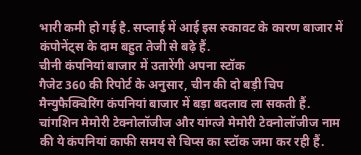भारी कमी हो गई है. सप्लाई में आई इस रुकावट के कारण बाजार में कंपोनेंट्स के दाम बहुत तेजी से बढ़े हैं.
चीनी कंपनियां बाजार में उतारेंगी अपना स्टॉक
गैजेट 360 की रिपोर्ट के अनुसार, चीन की दो बड़ी चिप मैन्युफैक्चिरिंग कंपनियां बाजार में बड़ा बदलाव ला सकती हैं. चांगशिन मेमोरी टेक्नोलॉजीज और यांग्त्जे मेमोरी टेक्नोलॉजीज नाम की ये कंपनियां काफी समय से चिप्स का स्टॉक जमा कर रही हैं.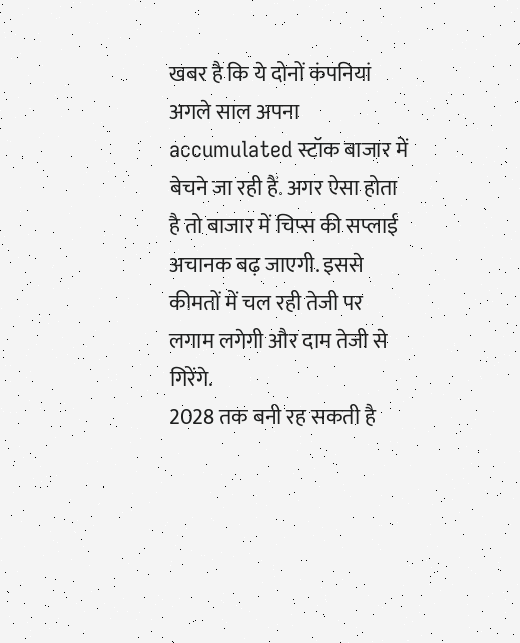खबर है कि ये दोनों कंपनियां अगले साल अपना accumulated स्टॉक बाजार में बेचने जा रही हैं. अगर ऐसा होता है तो बाजार में चिप्स की सप्लाई अचानक बढ़ जाएगी. इससे कीमतों में चल रही तेजी पर लगाम लगेगी और दाम तेजी से गिरेंगे.
2028 तक बनी रह सकती है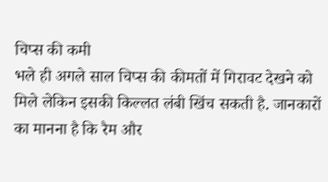चिप्स की कमी
भले ही अगले साल चिप्स की कीमतों में गिरावट देखने को मिले लेकिन इसकी किल्लत लंबी खिंच सकती है. जानकारों का मानना है कि रैम और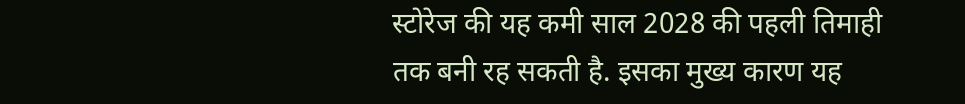स्टोरेज की यह कमी साल 2028 की पहली तिमाही तक बनी रह सकती है. इसका मुख्य कारण यह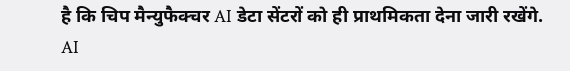है कि चिप मैन्युफैक्चर AI डेटा सेंटरों को ही प्राथमिकता देना जारी रखेंगे. AI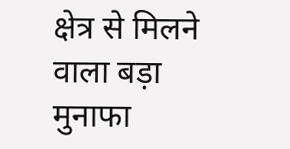क्षेत्र से मिलने वाला बड़ा मुनाफा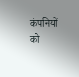कंपनियों को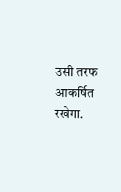उसी तरफ आकर्षित रखेगा.